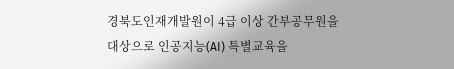경북도인재개발원이 4급 이상 간부공무원을 대상으로 인공지능(AI) 특별교육을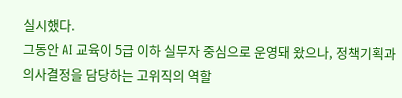실시했다.
그동안 AI 교육이 5급 이하 실무자 중심으로 운영돼 왔으나, 정책기획과 의사결정을 담당하는 고위직의 역할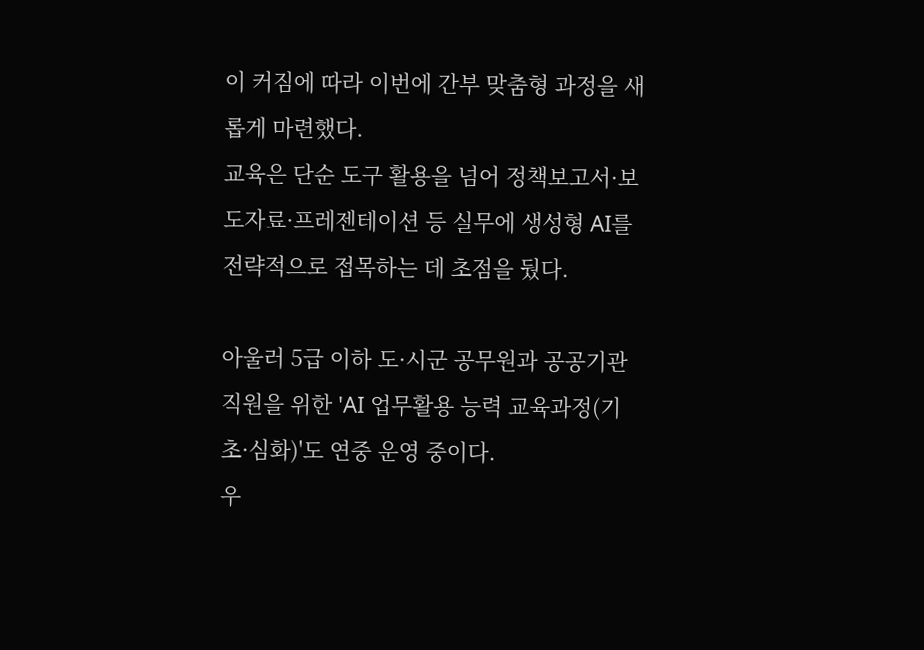이 커짐에 따라 이번에 간부 맞춤형 과정을 새롭게 마련했다.
교육은 단순 도구 활용을 넘어 정책보고서·보도자료·프레젠테이션 등 실무에 생성형 AI를 전략적으로 접목하는 데 초점을 뒀다.

아울러 5급 이하 도·시군 공무원과 공공기관 직원을 위한 'AI 업무활용 능력 교육과정(기초·심화)'도 연중 운영 중이다.
우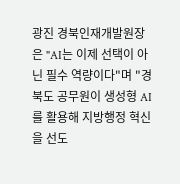광진 경북인재개발원장은 "AI는 이제 선택이 아닌 필수 역량이다"며 "경북도 공무원이 생성형 AI를 활용해 지방행정 혁신을 선도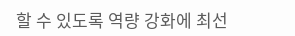할 수 있도록 역량 강화에 최선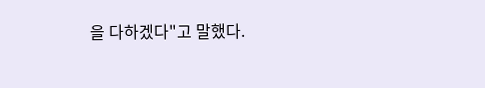을 다하겠다"고 말했다.